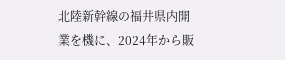北陸新幹線の福井県内開業を機に、2024年から販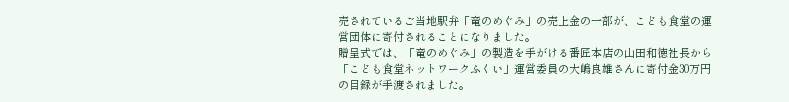売されているご当地駅弁「竜のめぐみ」の売上金の一部が、こども食堂の運営団体に寄付されることになりました。
贈呈式では、「竜のめぐみ」の製造を手がける番匠本店の山田和徳社長から「こども食堂ネットワークふくい」運営委員の大嶋良雄さんに寄付金30万円の目録が手渡されました。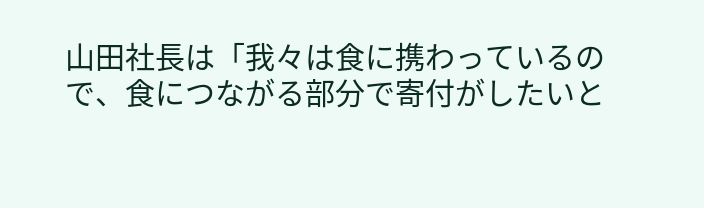山田社長は「我々は食に携わっているので、食につながる部分で寄付がしたいと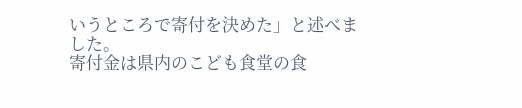いうところで寄付を決めた」と述べました。
寄付金は県内のこども食堂の食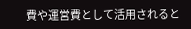費や運営費として活用されると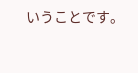いうことです。